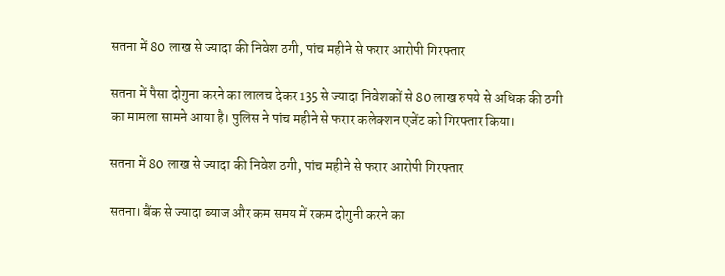सतना में 80 लाख से ज्यादा की निवेश ठगी, पांच महीने से फरार आरोपी गिरफ्तार

सतना में पैसा दोगुना करने का लालच देकर 135 से ज्यादा निवेशकों से 80 लाख रुपये से अधिक की ठगी का मामला सामने आया है। पुलिस ने पांच महीने से फरार कलेक्शन एजेंट को गिरफ्तार किया।

सतना में 80 लाख से ज्यादा की निवेश ठगी, पांच महीने से फरार आरोपी गिरफ्तार

सतना। बैंक से ज्यादा ब्याज और कम समय में रकम दोगुनी करने का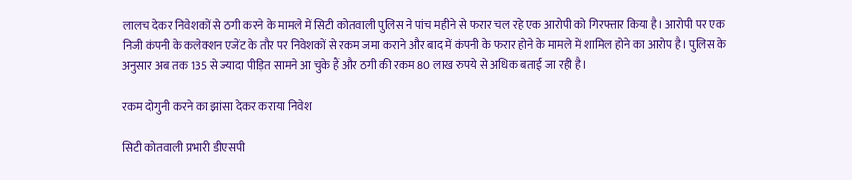लालच देकर निवेशकों से ठगी करने के मामले में सिटी कोतवाली पुलिस ने पांच महीने से फरार चल रहे एक आरोपी को गिरफ्तार किया है। आरोपी पर एक निजी कंपनी के कलेक्शन एजेंट के तौर पर निवेशकों से रकम जमा कराने और बाद में कंपनी के फरार होने के मामले में शामिल होने का आरोप है। पुलिस के अनुसार अब तक 135 से ज्यादा पीड़ित सामने आ चुके हैं और ठगी की रकम 80 लाख रुपये से अधिक बताई जा रही है।

रकम दोगुनी करने का झांसा देकर कराया निवेश

सिटी कोतवाली प्रभारी डीएसपी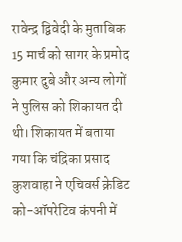रावेन्द्र द्विवेदी के मुताबिक 15 मार्च को सागर के प्रमोद कुमार दुबे और अन्य लोगों ने पुलिस को शिकायत दी थी। शिकायत में बताया गया कि चंद्रिका प्रसाद कुशवाहा ने एचिवर्स क्रेडिट को-ऑपरेटिव कंपनी में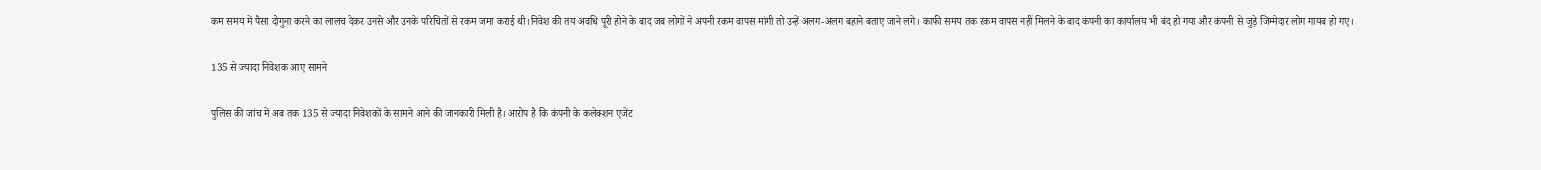कम समय में पैसा दोगुना करने का लालच देकर उनसे और उनके परिचितों से रकम जमा कराई थी।निवेश की तय अवधि पूरी होने के बाद जब लोगों ने अपनी रकम वापस मांगी तो उन्हें अलग-अलग बहाने बताए जाने लगे। काफी समय तक रकम वापस नहीं मिलने के बाद कंपनी का कार्यालय भी बंद हो गया और कंपनी से जुड़े जिम्मेदार लोग गायब हो गए।

135 से ज्यादा निवेशक आए सामने

पुलिस की जांच में अब तक 135 से ज्यादा निवेशकों के सामने आने की जानकारी मिली है। आरोप है कि कंपनी के कलेक्शन एजेंट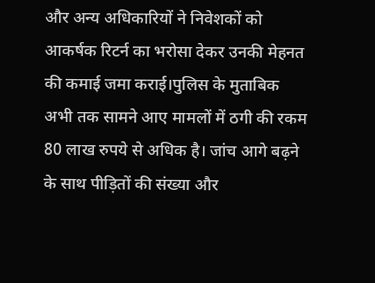और अन्य अधिकारियों ने निवेशकों को आकर्षक रिटर्न का भरोसा देकर उनकी मेहनत की कमाई जमा कराई।पुलिस के मुताबिक अभी तक सामने आए मामलों में ठगी की रकम 80 लाख रुपये से अधिक है। जांच आगे बढ़ने के साथ पीड़ितों की संख्या और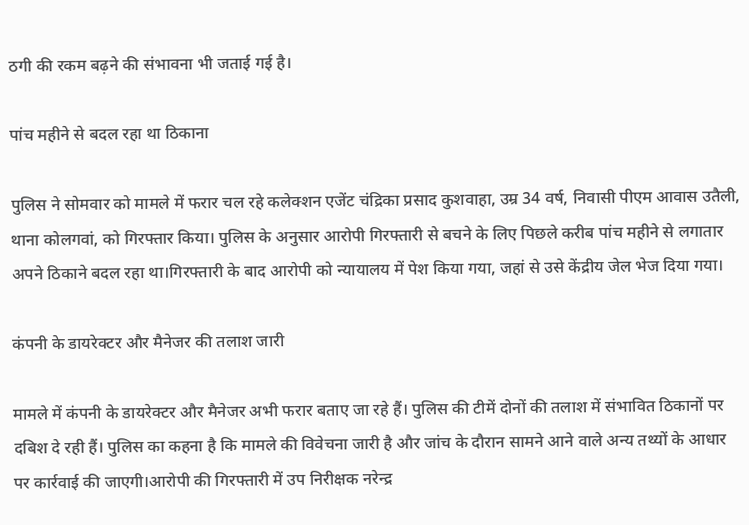ठगी की रकम बढ़ने की संभावना भी जताई गई है।

पांच महीने से बदल रहा था ठिकाना

पुलिस ने सोमवार को मामले में फरार चल रहे कलेक्शन एजेंट चंद्रिका प्रसाद कुशवाहा, उम्र 34 वर्ष, निवासी पीएम आवास उतैली, थाना कोलगवां, को गिरफ्तार किया। पुलिस के अनुसार आरोपी गिरफ्तारी से बचने के लिए पिछले करीब पांच महीने से लगातार अपने ठिकाने बदल रहा था।गिरफ्तारी के बाद आरोपी को न्यायालय में पेश किया गया, जहां से उसे केंद्रीय जेल भेज दिया गया।

कंपनी के डायरेक्टर और मैनेजर की तलाश जारी

मामले में कंपनी के डायरेक्टर और मैनेजर अभी फरार बताए जा रहे हैं। पुलिस की टीमें दोनों की तलाश में संभावित ठिकानों पर दबिश दे रही हैं। पुलिस का कहना है कि मामले की विवेचना जारी है और जांच के दौरान सामने आने वाले अन्य तथ्यों के आधार पर कार्रवाई की जाएगी।आरोपी की गिरफ्तारी में उप निरीक्षक नरेन्द्र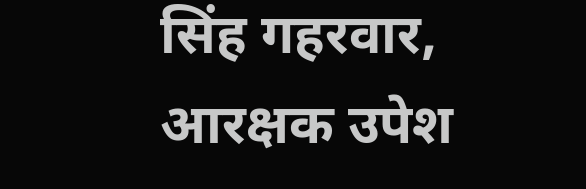सिंह गहरवार, आरक्षक उपेश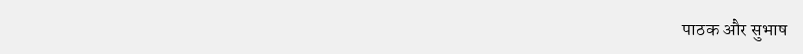पाठक और सुभाष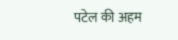पटेल की अहम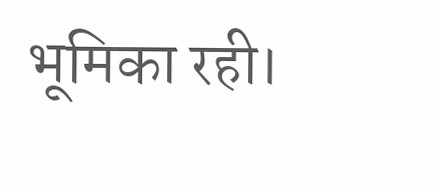भूमिका रही।